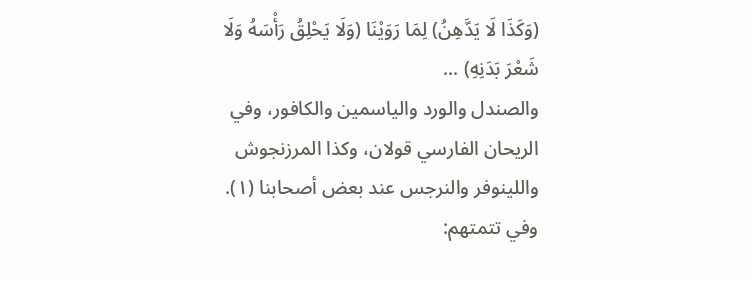(وَكَذَا لَا يَدَّهِنُ) لِمَا رَوَيْنَا (وَلَا يَحْلِقُ رَأْسَهُ وَلَا شَعْرَ بَدَنِهِ) ...
والصندل والورد والياسمين والكافور، وفي الريحان الفارسي قولان، وكذا المرزنجوش واللينوفر والنرجس عند بعض أصحابنا (١).
وفي تتمتهم: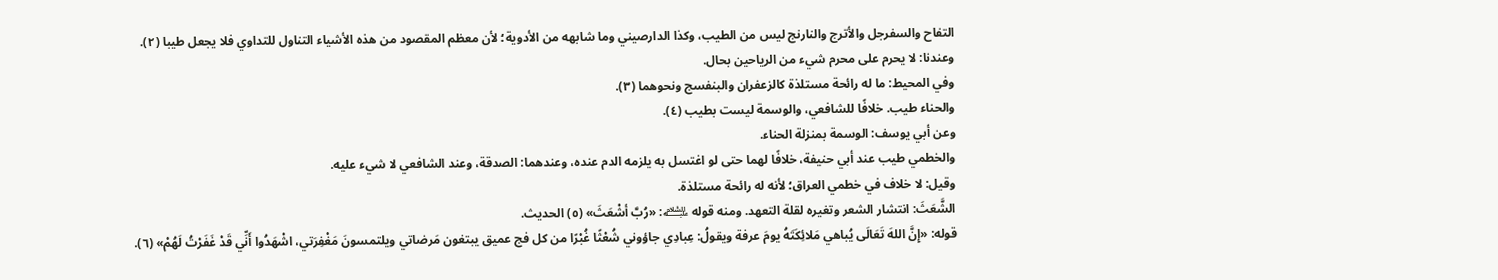التفاح والسفرجل والأترج والنارنج ليس من الطيب، وكذا الدارصيني وما شابهه من الأدوية؛ لأن معظم المقصود من هذه الأشياء التناول للتداوي فلا يجعل طيبا (٢).
وعندنا: لا يحرم على محرم شيء من الرياحين بحال.
وفي المحيط: ما له رائحة مستلذة كالزعفران والبنفسج ونحوهما (٣).
والحناء طيب. خلافًا للشافعي، والوسمة ليست بطيب (٤).
وعن أبي يوسف: الوسمة بمنزلة الحناء.
والخطمي طيب عند أبي حنيفة، خلافًا لهما حتى لو اغتسل به يلزمه الدم عنده، وعندهما: الصدقة، وعند الشافعي لا شيء عليه.
وقيل: لا خلاف في خطمي العراق؛ لأنه له رائحة مستلذة.
الشَّعَثَ: انتشار الشعر وتغيره لقلة التعهد. ومنه قوله ﵇: «رُبَّ أشْعَثَ» (٥) الحديث.
قوله: «إِنَّ اللهَ تَعَالَى يُباهي مَلائِكَتَهُ يومَ عرفة ويقولُ: عِبادِي جاؤوني شُعْثًا غُبْرًا من كل فج عميق يبتغون مَرضاتي ويلتمسونَ مَغْفِرَتي، اشْهَدُوا أَنِّي قَدْ غَفَرْتُ لَهُمْ» (٦).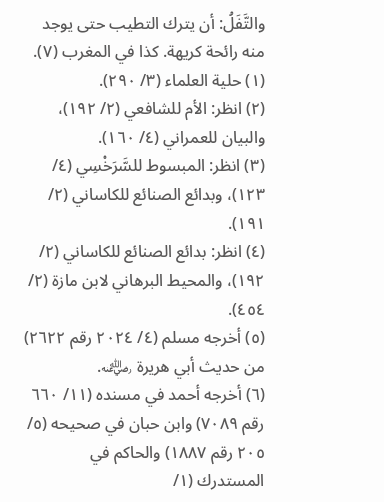والتَّفَلُ: أن يترك التطيب حتى يوجد منه رائحة كريهة. كذا في المغرب (٧).
(١) حلية العلماء (٣/ ٢٩٠).
(٢) انظر: الأم للشافعي (٢/ ١٩٢)، والبيان للعمراني (٤/ ١٦٠).
(٣) انظر: المبسوط للسَّرَخْسِي (٤/ ١٢٣)، وبدائع الصنائع للكاساني (٢/ ١٩١).
(٤) انظر: بدائع الصنائع للكاساني (٢/ ١٩٢)، والمحيط البرهاني لابن مازة (٢/ ٤٥٤).
(٥) أخرجه مسلم (٤/ ٢٠٢٤ رقم ٢٦٢٢) من حديث أبي هريرة ﵁.
(٦) أخرجه أحمد في مسنده (١١/ ٦٦٠ رقم ٧٠٨٩) وابن حبان في صحيحه (٥/ ٢٠٥ رقم ١٨٨٧) والحاكم في المستدرك (١/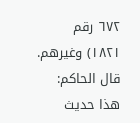٦٧٢ رقم ١٨٢١) وغيرهم.
قال الحاكم: هذا حديث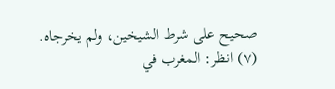صحيح على شرط الشيخين، ولم يخرجاه.
(٧) انظر: المغرب في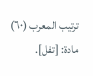ترتيب المعرب (٦٠) مادة: [تفل].